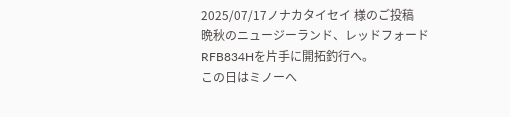2025/07/17ノナカタイセイ 様のご投稿
晩秋のニュージーランド、レッドフォードRFB834Hを片手に開拓釣行へ。
この日はミノーへ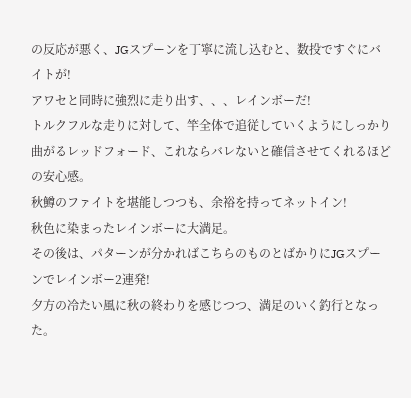の反応が悪く、JGスプーンを丁寧に流し込むと、数投ですぐにバイトが!
アワセと同時に強烈に走り出す、、、レインボーだ!
トルクフルな走りに対して、竿全体で追従していくようにしっかり曲がるレッドフォード、これならバレないと確信させてくれるほどの安心感。
秋鱒のファイトを堪能しつつも、余裕を持ってネットイン!
秋色に染まったレインボーに大満足。
その後は、パターンが分かればこちらのものとばかりにJGスプーンでレインボー2連発!
夕方の冷たい風に秋の終わりを感じつつ、満足のいく釣行となった。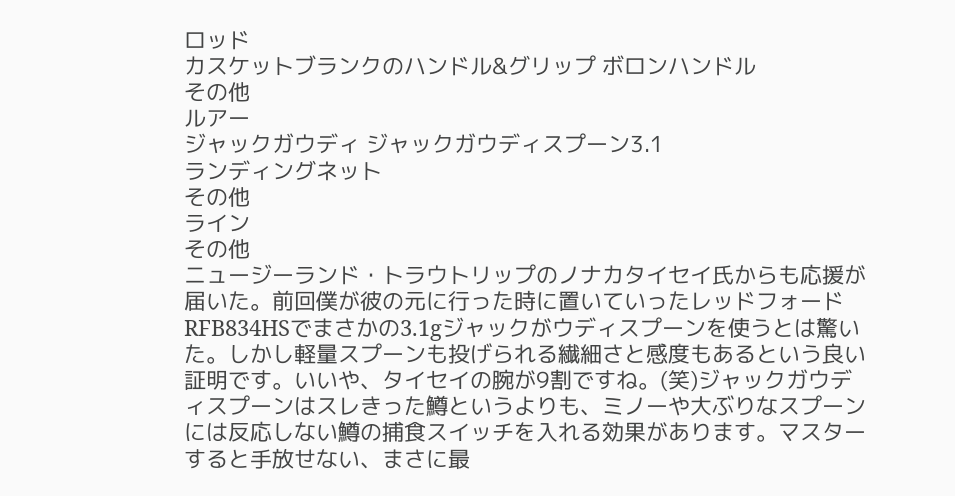ロッド
カスケットブランクのハンドル&グリップ ボロンハンドル
その他
ルアー
ジャックガウディ ジャックガウディスプーン3.1
ランディングネット
その他
ライン
その他
ニュージーランド・トラウトリップのノナカタイセイ氏からも応援が届いた。前回僕が彼の元に行った時に置いていったレッドフォードRFB834HSでまさかの3.1gジャックがウディスプーンを使うとは驚いた。しかし軽量スプーンも投げられる繊細さと感度もあるという良い証明です。いいや、タイセイの腕が9割ですね。(笑)ジャックガウディスプーンはスレきった鱒というよりも、ミノーや大ぶりなスプーンには反応しない鱒の捕食スイッチを入れる効果があります。マスターすると手放せない、まさに最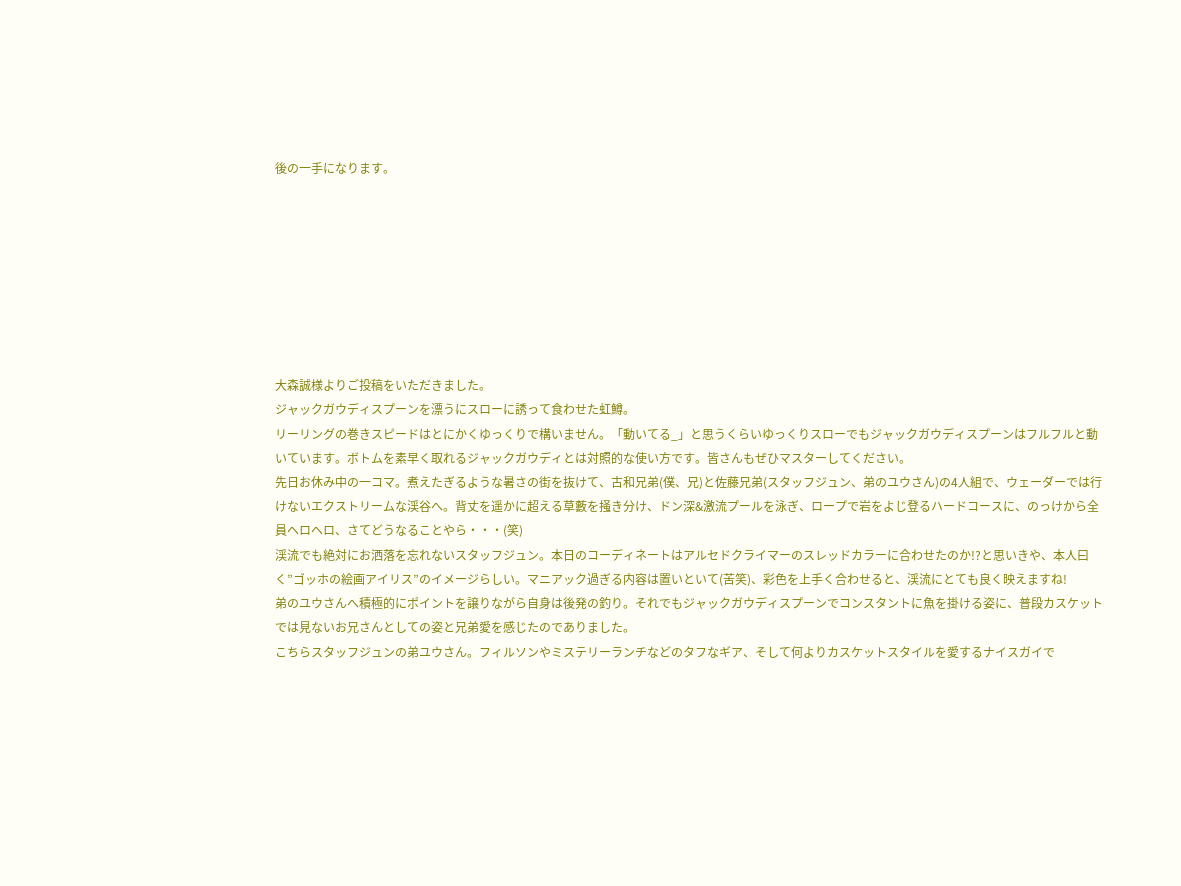後の一手になります。








大森誠様よりご投稿をいただきました。
ジャックガウディスプーンを漂うにスローに誘って食わせた虹鱒。
リーリングの巻きスピードはとにかくゆっくりで構いません。「動いてる_」と思うくらいゆっくりスローでもジャックガウディスプーンはフルフルと動いています。ボトムを素早く取れるジャックガウディとは対照的な使い方です。皆さんもぜひマスターしてください。
先日お休み中の一コマ。煮えたぎるような暑さの街を抜けて、古和兄弟(僕、兄)と佐藤兄弟(スタッフジュン、弟のユウさん)の4人組で、ウェーダーでは行けないエクストリームな渓谷へ。背丈を遥かに超える草藪を掻き分け、ドン深&激流プールを泳ぎ、ロープで岩をよじ登るハードコースに、のっけから全員ヘロヘロ、さてどうなることやら・・・(笑)
渓流でも絶対にお洒落を忘れないスタッフジュン。本日のコーディネートはアルセドクライマーのスレッドカラーに合わせたのか!?と思いきや、本人曰く”ゴッホの絵画アイリス”のイメージらしい。マニアック過ぎる内容は置いといて(苦笑)、彩色を上手く合わせると、渓流にとても良く映えますね!
弟のユウさんへ積極的にポイントを譲りながら自身は後発の釣り。それでもジャックガウディスプーンでコンスタントに魚を掛ける姿に、普段カスケットでは見ないお兄さんとしての姿と兄弟愛を感じたのでありました。
こちらスタッフジュンの弟ユウさん。フィルソンやミステリーランチなどのタフなギア、そして何よりカスケットスタイルを愛するナイスガイで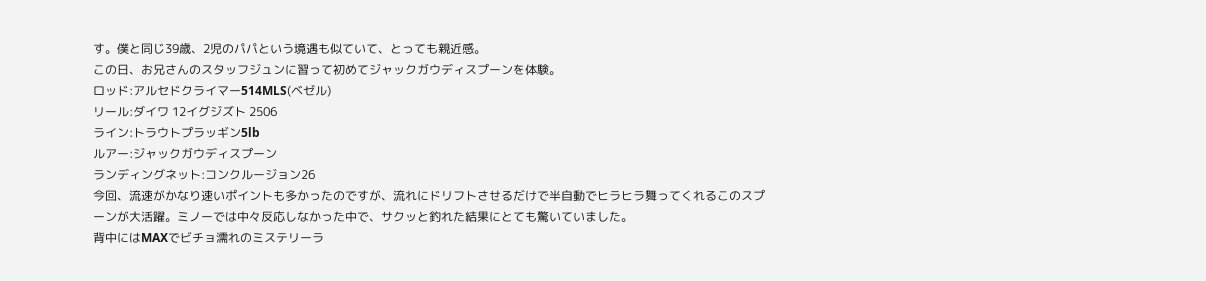す。僕と同じ39歳、2児のパパという境遇も似ていて、とっても親近感。
この日、お兄さんのスタッフジュンに習って初めてジャックガウディスプーンを体験。
ロッド:アルセドクライマー514MLS(ベゼル)
リール:ダイワ 12イグジズト 2506
ライン:トラウトプラッギン5lb
ルアー:ジャックガウディスプーン
ランディングネット:コンクルージョン26
今回、流速がかなり速いポイントも多かったのですが、流れにドリフトさせるだけで半自動でヒラヒラ舞ってくれるこのスプーンが大活躍。ミノーでは中々反応しなかった中で、サクッと釣れた結果にとても驚いていました。
背中にはMAXでビチョ濡れのミステリーラ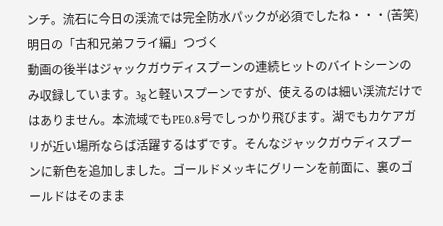ンチ。流石に今日の渓流では完全防水パックが必須でしたね・・・(苦笑)
明日の「古和兄弟フライ編」つづく
動画の後半はジャックガウディスプーンの連続ヒットのバイトシーンのみ収録しています。3gと軽いスプーンですが、使えるのは細い渓流だけではありません。本流域でもPE0.8号でしっかり飛びます。湖でもカケアガリが近い場所ならば活躍するはずです。そんなジャックガウディスプーンに新色を追加しました。ゴールドメッキにグリーンを前面に、裏のゴールドはそのまま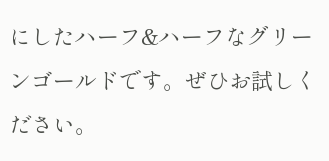にしたハーフ&ハーフなグリーンゴールドです。ぜひお試しください。